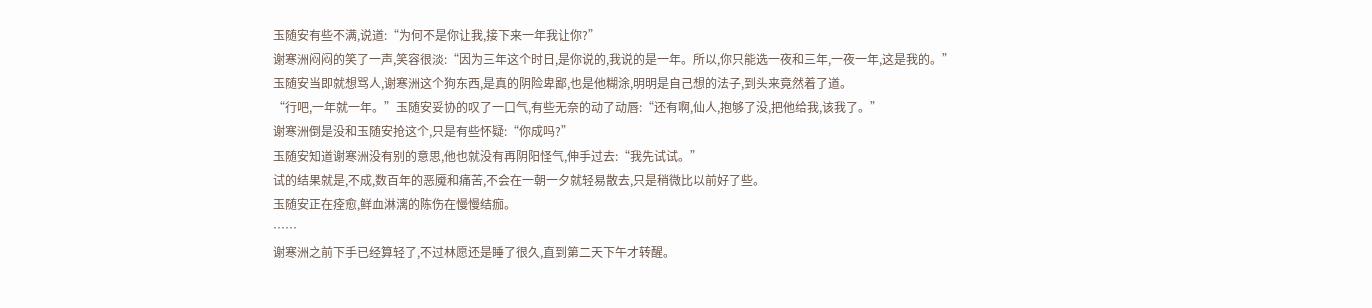玉随安有些不满,说道:“为何不是你让我,接下来一年我让你?”
谢寒洲闷闷的笑了一声,笑容很淡:“因为三年这个时日,是你说的,我说的是一年。所以,你只能选一夜和三年,一夜一年,这是我的。”
玉随安当即就想骂人,谢寒洲这个狗东西,是真的阴险卑鄙,也是他糊涂,明明是自己想的法子,到头来竟然着了道。
“行吧,一年就一年。”玉随安妥协的叹了一口气,有些无奈的动了动唇:“还有啊,仙人,抱够了没,把他给我,该我了。”
谢寒洲倒是没和玉随安抢这个,只是有些怀疑:“你成吗?”
玉随安知道谢寒洲没有别的意思,他也就没有再阴阳怪气,伸手过去:“我先试试。”
试的结果就是,不成,数百年的恶魇和痛苦,不会在一朝一夕就轻易散去,只是稍微比以前好了些。
玉随安正在痊愈,鲜血淋漓的陈伤在慢慢结痂。
……
谢寒洲之前下手已经算轻了,不过林愿还是睡了很久,直到第二天下午才转醒。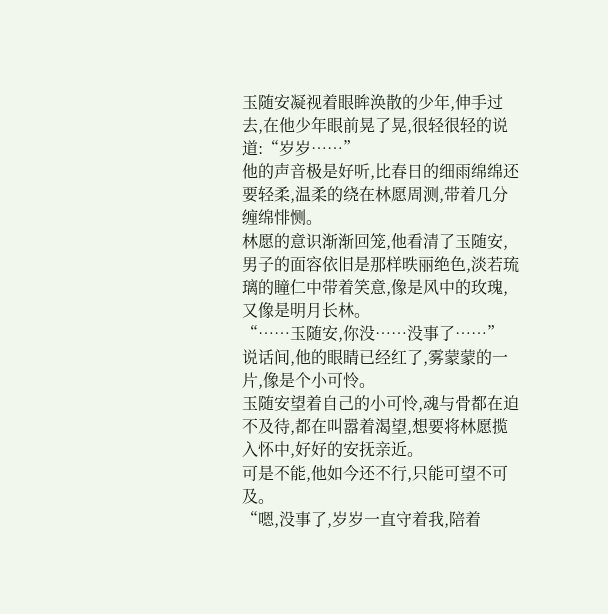玉随安凝视着眼眸涣散的少年,伸手过去,在他少年眼前晃了晃,很轻很轻的说道:“岁岁……”
他的声音极是好听,比春日的细雨绵绵还要轻柔,温柔的绕在林愿周测,带着几分缠绵悱恻。
林愿的意识渐渐回笼,他看清了玉随安,男子的面容依旧是那样昳丽绝色,淡若琉璃的瞳仁中带着笑意,像是风中的玫瑰,又像是明月长林。
“……玉随安,你没……没事了……”
说话间,他的眼睛已经红了,雾蒙蒙的一片,像是个小可怜。
玉随安望着自己的小可怜,魂与骨都在迫不及待,都在叫嚣着渴望,想要将林愿揽入怀中,好好的安抚亲近。
可是不能,他如今还不行,只能可望不可及。
“嗯,没事了,岁岁一直守着我,陪着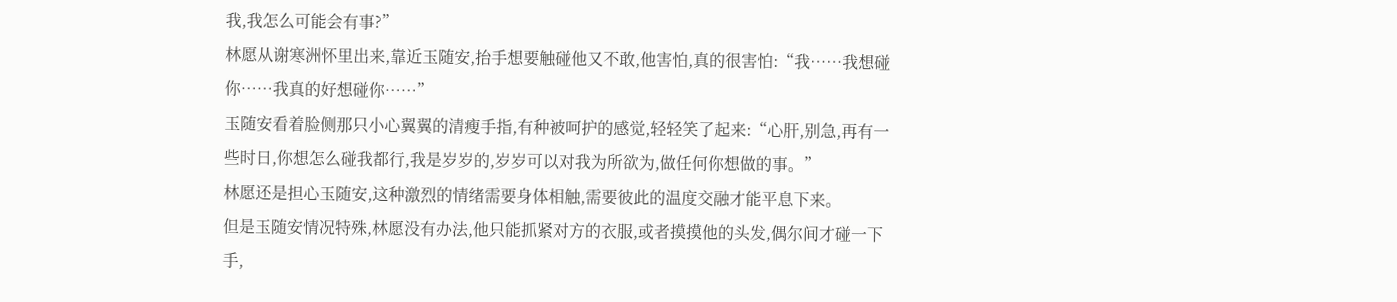我,我怎么可能会有事?”
林愿从谢寒洲怀里出来,靠近玉随安,抬手想要触碰他又不敢,他害怕,真的很害怕:“我……我想碰你……我真的好想碰你……”
玉随安看着脸侧那只小心翼翼的清瘦手指,有种被呵护的感觉,轻轻笑了起来:“心肝,别急,再有一些时日,你想怎么碰我都行,我是岁岁的,岁岁可以对我为所欲为,做任何你想做的事。”
林愿还是担心玉随安,这种激烈的情绪需要身体相触,需要彼此的温度交融才能平息下来。
但是玉随安情况特殊,林愿没有办法,他只能抓紧对方的衣服,或者摸摸他的头发,偶尔间才碰一下手,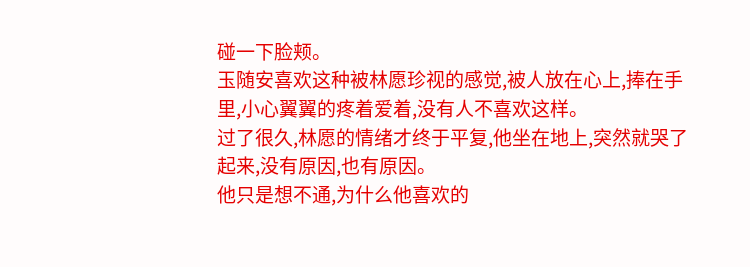碰一下脸颊。
玉随安喜欢这种被林愿珍视的感觉,被人放在心上,捧在手里,小心翼翼的疼着爱着,没有人不喜欢这样。
过了很久,林愿的情绪才终于平复,他坐在地上,突然就哭了起来,没有原因,也有原因。
他只是想不通,为什么他喜欢的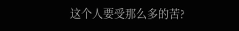这个人要受那么多的苦?